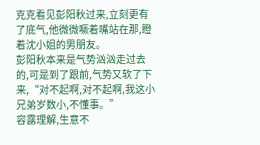克克看见彭阳秋过来,立刻更有了底气,他微微噘着嘴站在那,瞪着沈小姐的男朋友。
彭阳秋本来是气势汹汹走过去的,可是到了跟前,气势又软了下来,“对不起啊,对不起啊,我这小兄弟岁数小,不懂事。”
容露理解,生意不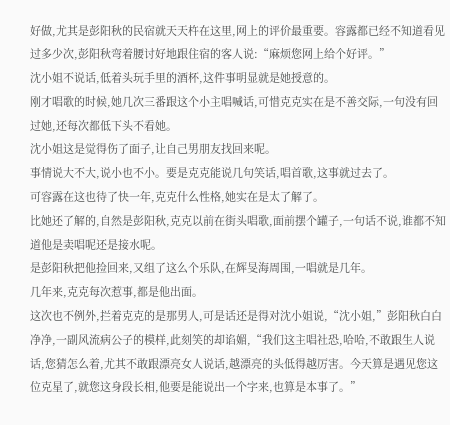好做,尤其是彭阳秋的民宿就天天杵在这里,网上的评价最重要。容露都已经不知道看见过多少次,彭阳秋弯着腰讨好地跟住宿的客人说:“麻烦您网上给个好评。”
沈小姐不说话,低着头玩手里的酒杯,这件事明显就是她授意的。
刚才唱歌的时候,她几次三番跟这个小主唱喊话,可惜克克实在是不善交际,一句没有回过她,还每次都低下头不看她。
沈小姐这是觉得伤了面子,让自己男朋友找回来呢。
事情说大不大,说小也不小。要是克克能说几句笑话,唱首歌,这事就过去了。
可容露在这也待了快一年,克克什么性格,她实在是太了解了。
比她还了解的,自然是彭阳秋,克克以前在街头唱歌,面前摆个罐子,一句话不说,谁都不知道他是卖唱呢还是接水呢。
是彭阳秋把他捡回来,又组了这么个乐队,在辉旻海周围,一唱就是几年。
几年来,克克每次惹事,都是他出面。
这次也不例外,拦着克克的是那男人,可是话还是得对沈小姐说,“沈小姐,”彭阳秋白白净净,一副风流病公子的模样,此刻笑的却谄媚,“我们这主唱社恐,哈哈,不敢跟生人说话,您猜怎么着,尤其不敢跟漂亮女人说话,越漂亮的头低得越厉害。今天算是遇见您这位克星了,就您这身段长相,他要是能说出一个字来,也算是本事了。”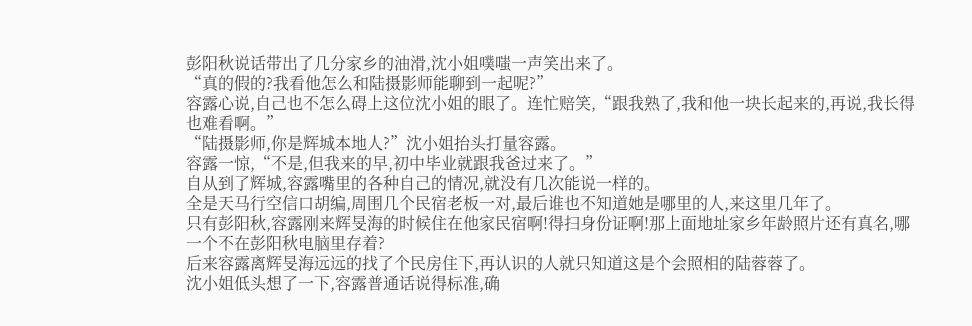彭阳秋说话带出了几分家乡的油滑,沈小姐噗嗤一声笑出来了。
“真的假的?我看他怎么和陆摄影师能聊到一起呢?”
容露心说,自己也不怎么碍上这位沈小姐的眼了。连忙赔笑,“跟我熟了,我和他一块长起来的,再说,我长得也难看啊。”
“陆摄影师,你是辉城本地人?”沈小姐抬头打量容露。
容露一惊,“不是,但我来的早,初中毕业就跟我爸过来了。”
自从到了辉城,容露嘴里的各种自己的情况,就没有几次能说一样的。
全是天马行空信口胡编,周围几个民宿老板一对,最后谁也不知道她是哪里的人,来这里几年了。
只有彭阳秋,容露刚来辉旻海的时候住在他家民宿啊!得扫身份证啊!那上面地址家乡年龄照片还有真名,哪一个不在彭阳秋电脑里存着?
后来容露离辉旻海远远的找了个民房住下,再认识的人就只知道这是个会照相的陆蓉蓉了。
沈小姐低头想了一下,容露普通话说得标准,确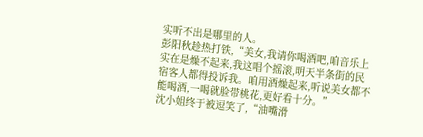实听不出是哪里的人。
彭阳秋趁热打铁,“美女,我请你喝酒吧,咱音乐上实在是燥不起来,我这唱个摇滚,明天半条街的民宿客人都得投诉我。咱用酒燥起来,听说美女都不能喝酒,一喝就脸带桃花,更好看十分。”
沈小姐终于被逗笑了,“油嘴滑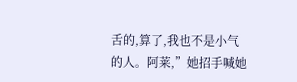舌的,算了,我也不是小气的人。阿莱,”她招手喊她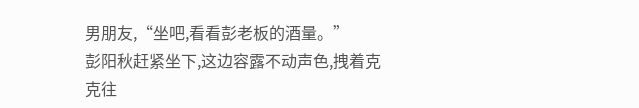男朋友,“坐吧,看看彭老板的酒量。”
彭阳秋赶紧坐下,这边容露不动声色,拽着克克往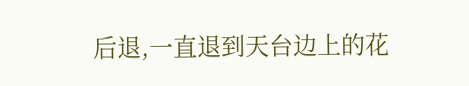后退,一直退到天台边上的花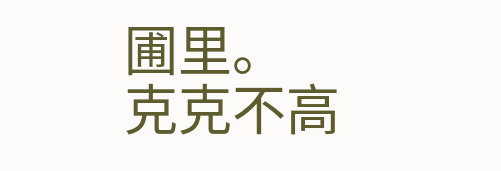圃里。
克克不高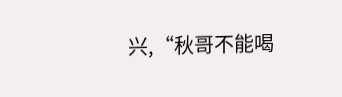兴,“秋哥不能喝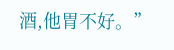酒,他胃不好。”